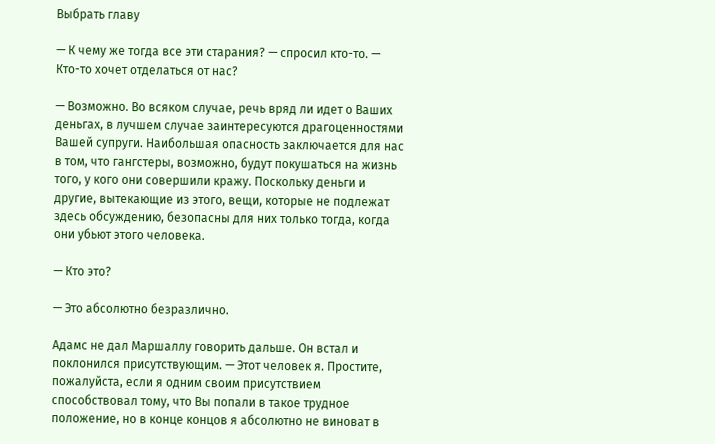Выбрать главу

— К чему же тогда все эти старания? — спросил кто-то. — Кто-то хочет отделаться от нас?

— Возможно. Во всяком случае, речь вряд ли идет о Ваших деньгах, в лучшем случае заинтересуются драгоценностями Вашей супруги. Наибольшая опасность заключается для нас в том, что гангстеры, возможно, будут покушаться на жизнь того, у кого они совершили кражу. Поскольку деньги и другие, вытекающие из этого, вещи, которые не подлежат здесь обсуждению, безопасны для них только тогда, когда они убьют этого человека.

— Кто это?

— Это абсолютно безразлично.

Адамс не дал Маршаллу говорить дальше. Он встал и поклонился присутствующим. — Этот человек я. Простите, пожалуйста, если я одним своим присутствием способствовал тому, что Вы попали в такое трудное положение, но в конце концов я абсолютно не виноват в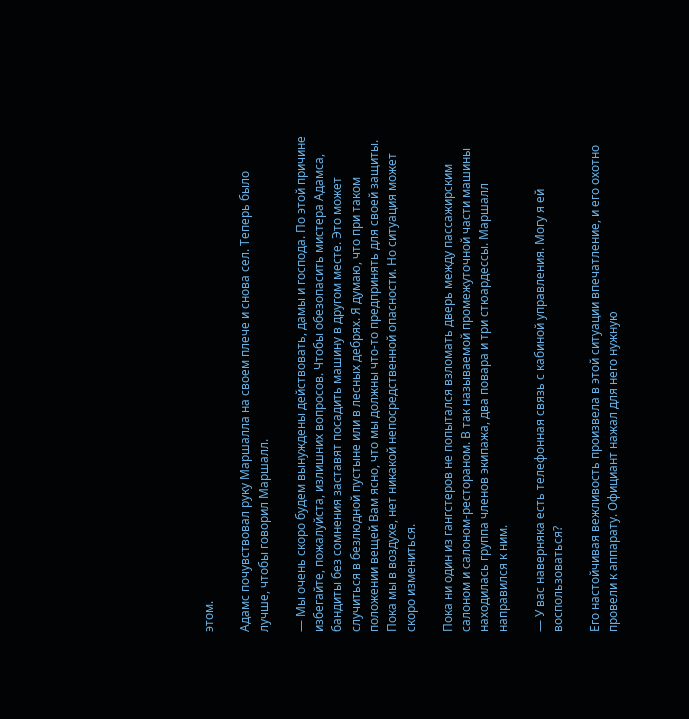этом.

Адамс почувствовал руку Маршалла на своем плече и снова сел. Теперь было лучше, чтобы говорил Маршалл.

— Мы очень скоро будем вынуждены действовать, дамы и господа. По этой причине избегайте, пожалуйста, излишних вопросов. Чтобы обезопасить мистера Адамса, бандиты без сомнения заставят посадить машину в другом месте. Это может случиться в безлюдной пустыне или в лесных дебрях. Я думаю, что при таком положении вещей Вам ясно, что мы должны что-то предпринять для своей защиты. Пока мы в воздухе, нет никакой непосредственной опасности. Но ситуация может скоро измениться.

Пока ни один из гангстеров не попытался взломать дверь между пассажирским салоном и салоном-рестораном. В так называемой промежуточной части машины находилась группа членов экипажа, два повара и три стюардессы. Маршалл направился к ним.

— У вас наверняка есть телефонная связь с кабиной управления. Могу я ей воспользоваться?

Его настойчивая вежливость произвела в этой ситуации впечатление, и его охотно провели к аппарату. Официант нажал для него нужную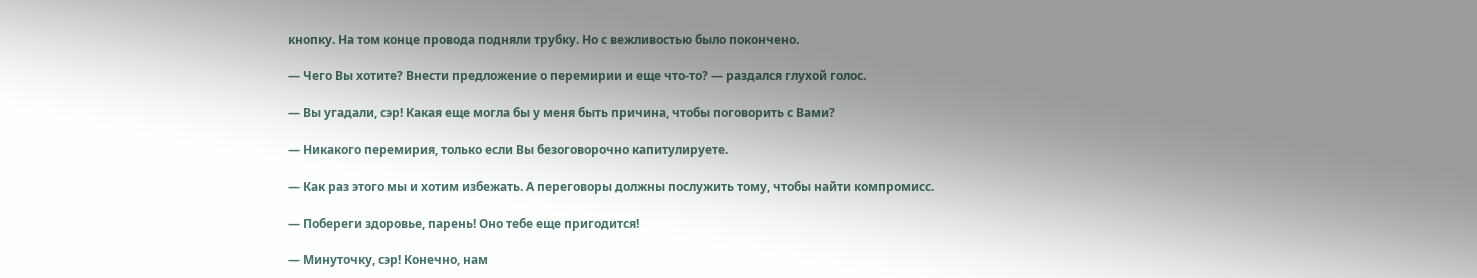кнопку. На том конце провода подняли трубку. Но с вежливостью было покончено.

— Чего Вы хотите? Внести предложение о перемирии и еще что-то? — раздался глухой голос.

— Вы угадали, сэр! Какая еще могла бы у меня быть причина, чтобы поговорить с Вами?

— Никакого перемирия, только если Вы безоговорочно капитулируете.

— Как раз этого мы и хотим избежать. А переговоры должны послужить тому, чтобы найти компромисс.

— Побереги здоровье, парень! Оно тебе еще пригодится!

— Минуточку, сэр! Конечно, нам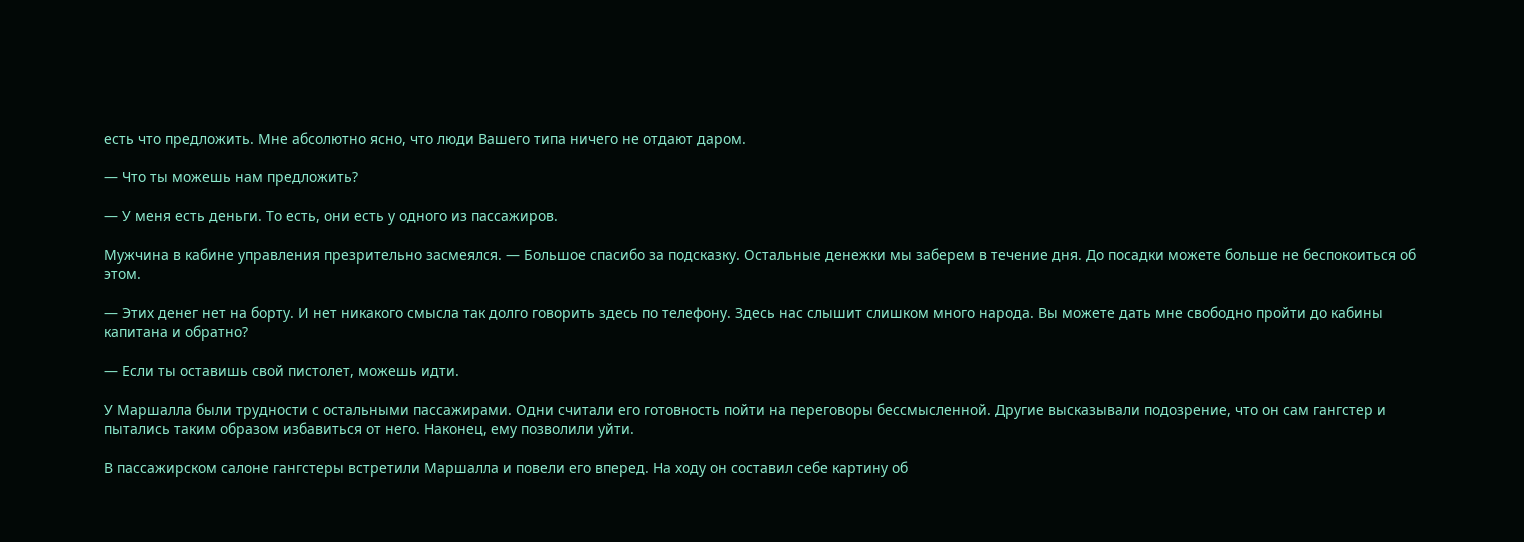есть что предложить. Мне абсолютно ясно, что люди Вашего типа ничего не отдают даром.

— Что ты можешь нам предложить?

— У меня есть деньги. То есть, они есть у одного из пассажиров.

Мужчина в кабине управления презрительно засмеялся. — Большое спасибо за подсказку. Остальные денежки мы заберем в течение дня. До посадки можете больше не беспокоиться об этом.

— Этих денег нет на борту. И нет никакого смысла так долго говорить здесь по телефону. Здесь нас слышит слишком много народа. Вы можете дать мне свободно пройти до кабины капитана и обратно?

— Если ты оставишь свой пистолет, можешь идти.

У Маршалла были трудности с остальными пассажирами. Одни считали его готовность пойти на переговоры бессмысленной. Другие высказывали подозрение, что он сам гангстер и пытались таким образом избавиться от него. Наконец, ему позволили уйти.

В пассажирском салоне гангстеры встретили Маршалла и повели его вперед. На ходу он составил себе картину об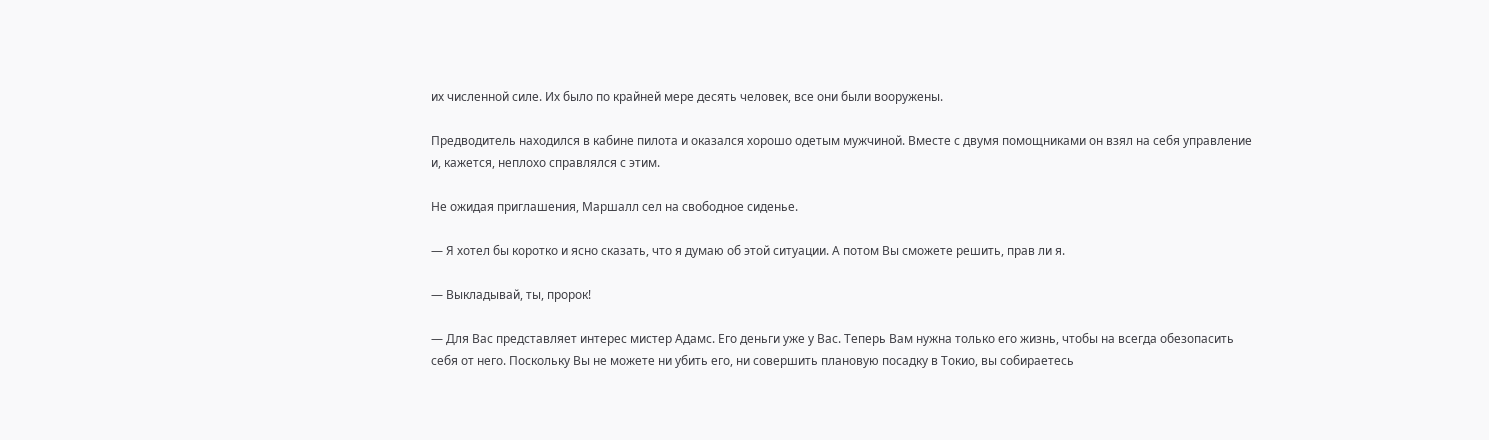их численной силе. Их было по крайней мере десять человек, все они были вооружены.

Предводитель находился в кабине пилота и оказался хорошо одетым мужчиной. Вместе с двумя помощниками он взял на себя управление и, кажется, неплохо справлялся с этим.

Не ожидая приглашения, Маршалл сел на свободное сиденье.

— Я хотел бы коротко и ясно сказать, что я думаю об этой ситуации. А потом Вы сможете решить, прав ли я.

— Выкладывай, ты, пророк!

— Для Вас представляет интерес мистер Адамс. Его деньги уже у Вас. Теперь Вам нужна только его жизнь, чтобы на всегда обезопасить себя от него. Поскольку Вы не можете ни убить его, ни совершить плановую посадку в Токио, вы собираетесь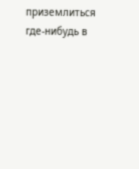приземлиться где-нибудь в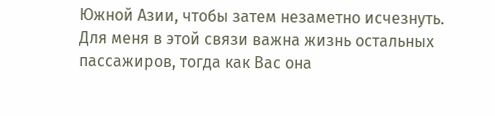Южной Азии, чтобы затем незаметно исчезнуть. Для меня в этой связи важна жизнь остальных пассажиров, тогда как Вас она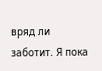вряд ли заботит. Я пока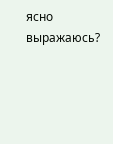ясно выражаюсь?